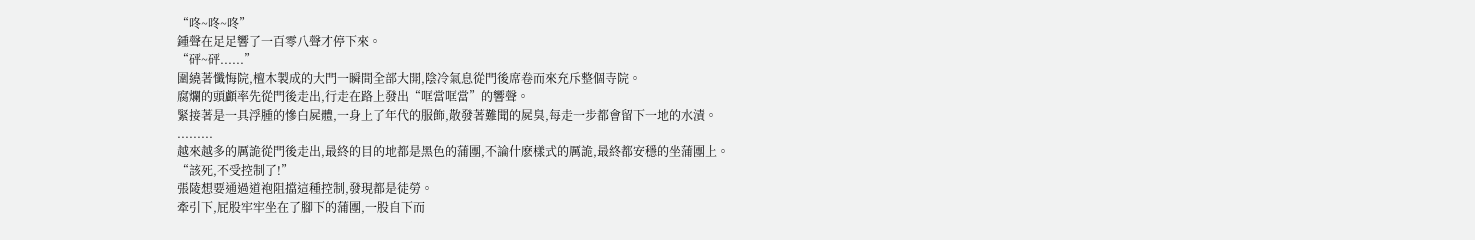“咚~咚~咚”
鍾聲在足足響了一百零八聲才停下來。
“砰~砰......”
圍繞著懺悔院,檀木製成的大門一瞬間全部大開,陰冷氣息從門後席卷而來充斥整個寺院。
腐爛的頭顱率先從門後走出,行走在路上發出“哐當哐當”的響聲。
緊接著是一具浮腫的慘白屍體,一身上了年代的服飾,散發著難聞的屍臭,每走一步都會留下一地的水漬。
.........
越來越多的厲詭從門後走出,最終的目的地都是黑色的蒲團,不論什麽樣式的厲詭,最終都安穩的坐蒲團上。
“該死,不受控制了!”
張陵想要通過道袍阻擋這種控制,發現都是徒勞。
牽引下,屁股牢牢坐在了腳下的蒲團,一股自下而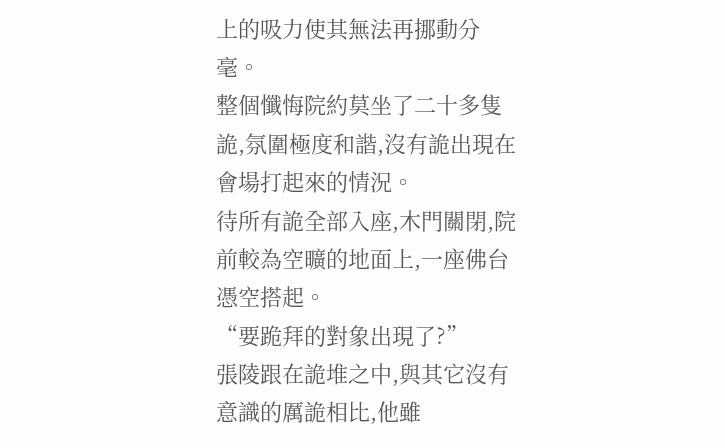上的吸力使其無法再挪動分毫。
整個懺悔院約莫坐了二十多隻詭,氛圍極度和諧,沒有詭出現在會場打起來的情況。
待所有詭全部入座,木門關閉,院前較為空曠的地面上,一座佛台憑空搭起。
“要跪拜的對象出現了?”
張陵跟在詭堆之中,與其它沒有意識的厲詭相比,他雖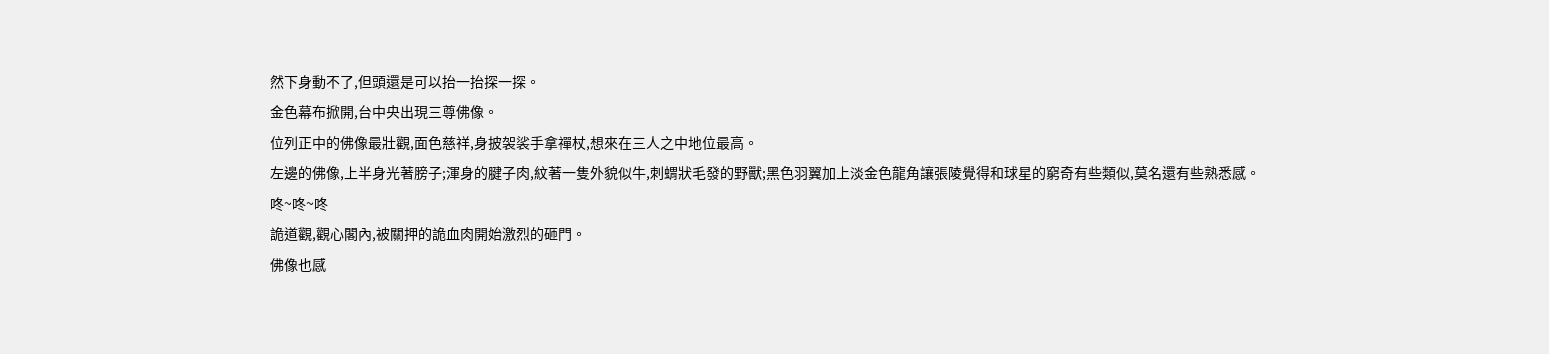然下身動不了,但頭還是可以抬一抬探一探。
金色幕布掀開,台中央出現三尊佛像。
位列正中的佛像最壯觀,面色慈祥,身披袈裟手拿禪杖,想來在三人之中地位最高。
左邊的佛像,上半身光著膀子;渾身的腱子肉,紋著一隻外貌似牛,刺蝟狀毛發的野獸;黑色羽翼加上淡金色龍角讓張陵覺得和球星的窮奇有些類似,莫名還有些熟悉感。
咚~咚~咚
詭道觀,觀心閣內,被關押的詭血肉開始激烈的砸門。
佛像也感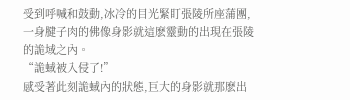受到呼喊和鼓動,冰冷的目光緊盯張陵所座蒲團,一身腱子肉的佛像身影就這麽靈動的出現在張陵的詭域之內。
“詭蜮被入侵了!”
感受著此刻詭蜮內的狀態,巨大的身影就那麽出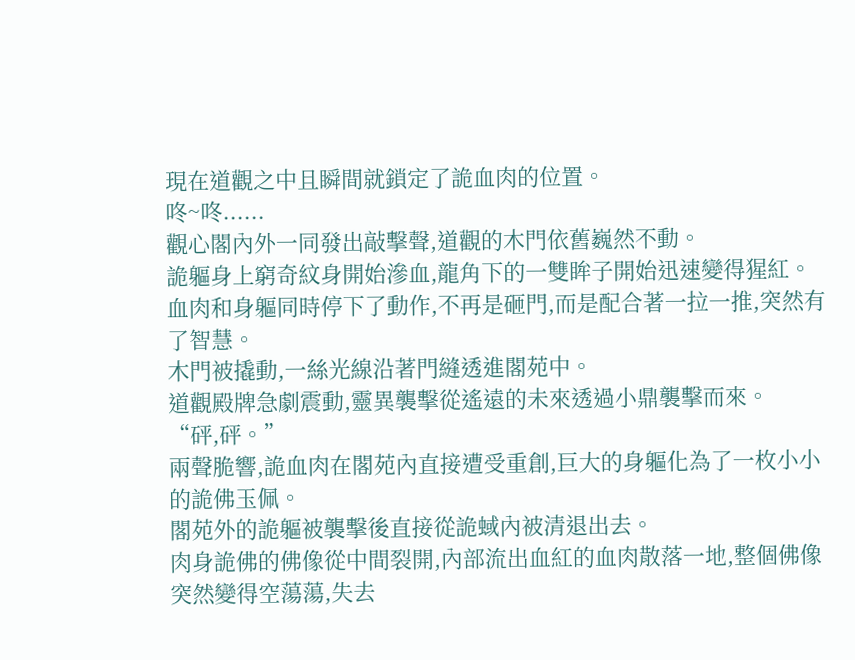現在道觀之中且瞬間就鎖定了詭血肉的位置。
咚~咚......
觀心閣內外一同發出敲擊聲,道觀的木門依舊巍然不動。
詭軀身上窮奇紋身開始滲血,龍角下的一雙眸子開始迅速變得猩紅。
血肉和身軀同時停下了動作,不再是砸門,而是配合著一拉一推,突然有了智慧。
木門被撬動,一絲光線沿著門縫透進閣苑中。
道觀殿牌急劇震動,靈異襲擊從遙遠的未來透過小鼎襲擊而來。
“砰,砰。”
兩聲脆響,詭血肉在閣苑內直接遭受重創,巨大的身軀化為了一枚小小的詭佛玉佩。
閣苑外的詭軀被襲擊後直接從詭蜮內被清退出去。
肉身詭佛的佛像從中間裂開,內部流出血紅的血肉散落一地,整個佛像突然變得空蕩蕩,失去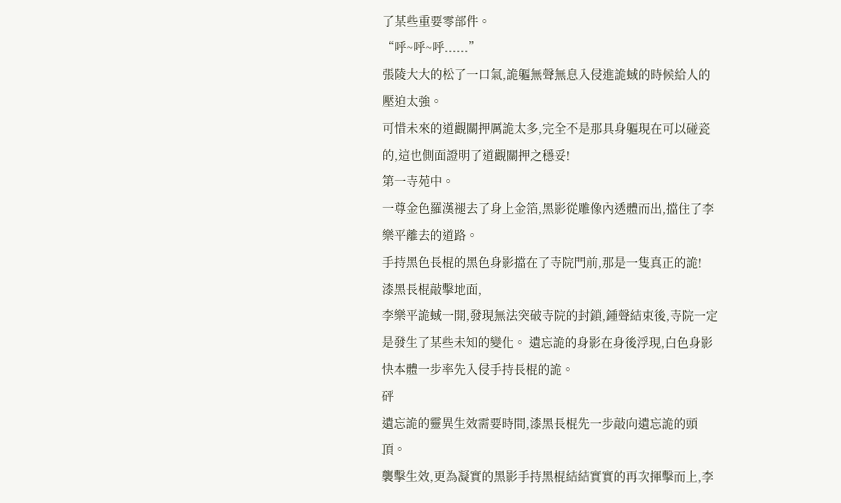了某些重要零部件。
“呼~呼~呼......”
張陵大大的松了一口氣,詭軀無聲無息入侵進詭蜮的時候給人的壓迫太強。
可惜未來的道觀關押厲詭太多,完全不是那具身軀現在可以碰瓷的,這也側面證明了道觀關押之穩妥!
第一寺苑中。
一尊金色羅漢褪去了身上金箔,黑影從雕像內透體而出,擋住了李樂平離去的道路。
手持黑色長棍的黑色身影擋在了寺院門前,那是一隻真正的詭!
漆黑長棍敲擊地面,
李樂平詭蜮一開,發現無法突破寺院的封鎖,鍾聲結束後,寺院一定是發生了某些未知的變化。 遺忘詭的身影在身後浮現,白色身影快本體一步率先入侵手持長棍的詭。
砰
遺忘詭的靈異生效需要時間,漆黑長棍先一步敲向遺忘詭的頭頂。
襲擊生效,更為凝實的黑影手持黑棍結結實實的再次揮擊而上,李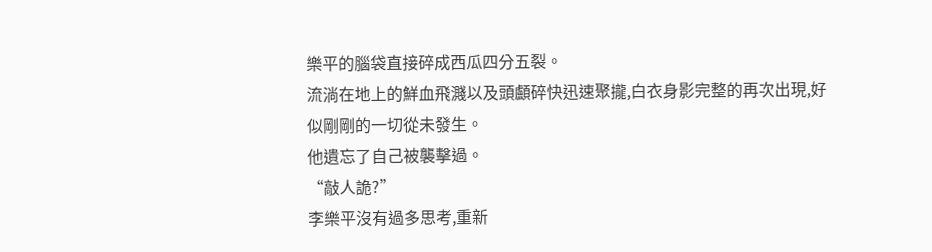樂平的腦袋直接碎成西瓜四分五裂。
流淌在地上的鮮血飛濺以及頭顱碎快迅速聚攏,白衣身影完整的再次出現,好似剛剛的一切從未發生。
他遺忘了自己被襲擊過。
“敲人詭?”
李樂平沒有過多思考,重新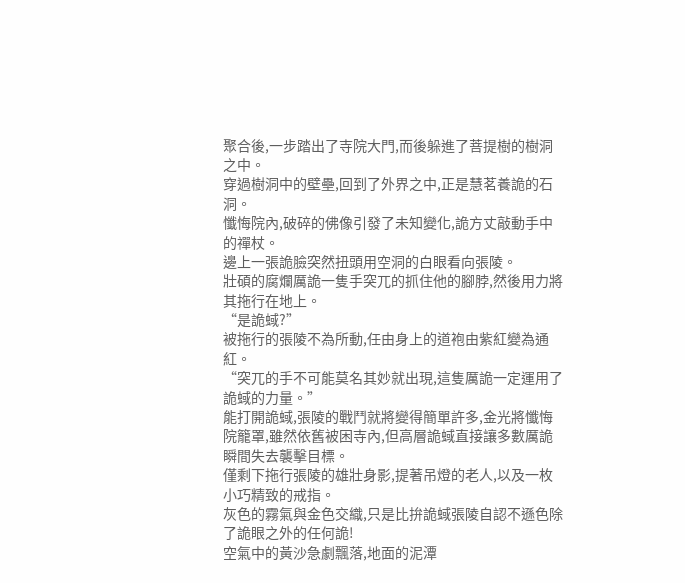聚合後,一步踏出了寺院大門,而後躲進了菩提樹的樹洞之中。
穿過樹洞中的壁壘,回到了外界之中,正是慧茗養詭的石洞。
懺悔院內,破碎的佛像引發了未知變化,詭方丈敲動手中的禪杖。
邊上一張詭臉突然扭頭用空洞的白眼看向張陵。
壯碩的腐爛厲詭一隻手突兀的抓住他的腳脖,然後用力將其拖行在地上。
“是詭蜮?”
被拖行的張陵不為所動,任由身上的道袍由紫紅變為通紅。
“突兀的手不可能莫名其妙就出現,這隻厲詭一定運用了詭蜮的力量。”
能打開詭蜮,張陵的戰鬥就將變得簡單許多,金光將懺悔院籠罩,雖然依舊被困寺內,但高層詭蜮直接讓多數厲詭瞬間失去襲擊目標。
僅剩下拖行張陵的雄壯身影,提著吊燈的老人,以及一枚小巧精致的戒指。
灰色的霧氣與金色交織,只是比拚詭蜮張陵自認不遜色除了詭眼之外的任何詭!
空氣中的黃沙急劇飄落,地面的泥潭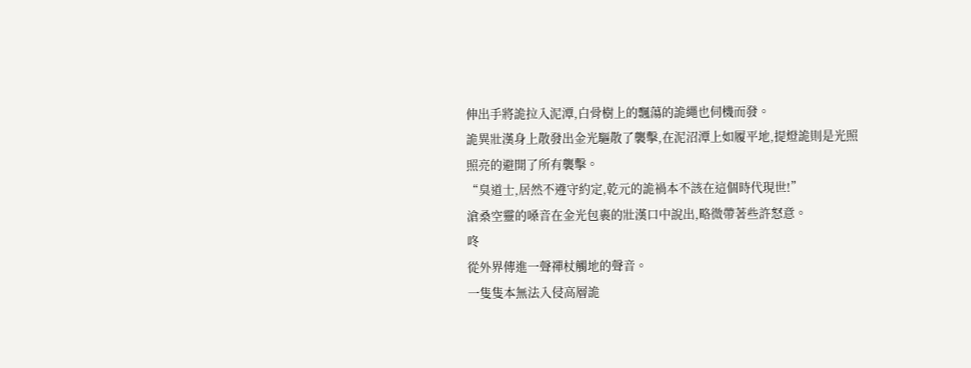伸出手將詭拉入泥潭,白骨樹上的飄蕩的詭繩也伺機而發。
詭異壯漢身上散發出金光驅散了襲擊,在泥沼潭上如履平地,提燈詭則是光照照亮的避開了所有襲擊。
“臭道士,居然不遵守約定,乾元的詭禍本不該在這個時代現世!”
滄桑空靈的嗓音在金光包裹的壯漢口中說出,略微帶著些許怒意。
咚
從外界傳進一聲禪杖觸地的聲音。
一隻隻本無法入侵高層詭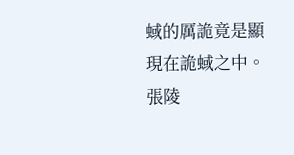蜮的厲詭竟是顯現在詭蜮之中。
張陵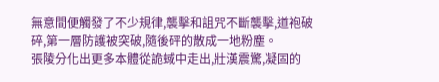無意間便觸發了不少規律,襲擊和詛咒不斷襲擊,道袍破碎,第一層防護被突破,隨後砰的散成一地粉塵。
張陵分化出更多本體從詭蜮中走出,壯漢震驚,凝固的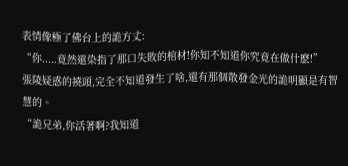表情像極了佛台上的詭方丈:
“你.....竟然還染指了那口失敗的棺材!你知不知道你究竟在做什麽!”
張陵疑惑的撓頭,完全不知道發生了啥,還有那個散發金光的詭明顯是有智慧的。
“詭兄弟,你活著啊?我知道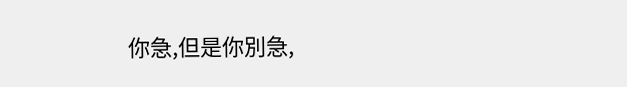你急,但是你別急,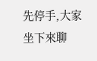先停手,大家坐下來聊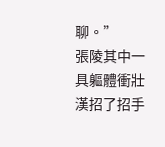聊。”
張陵其中一具軀體衝壯漢招了招手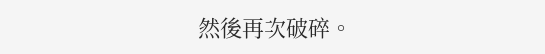然後再次破碎。